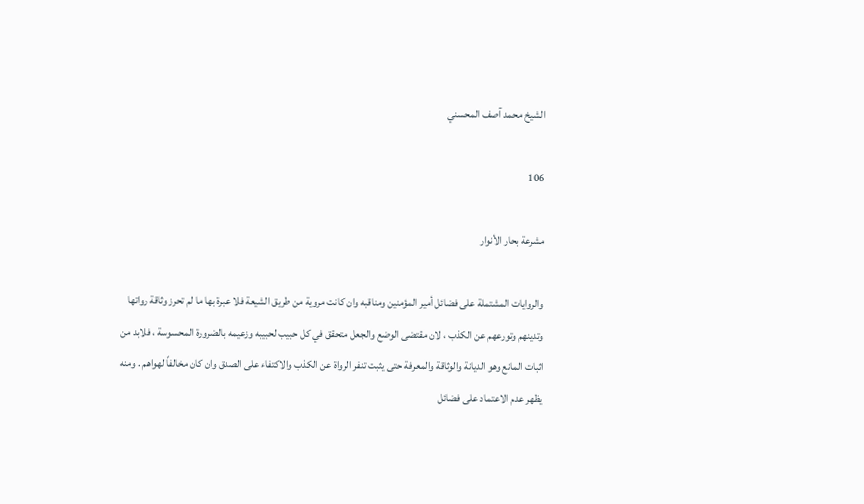الشيخ محمد آصف المحسني

106

مشرعة بحار الأنوار

والروايات المشتملة على فضائل أمير المؤمنين ومناقبه وان كانت مروية من طريق الشيعة فلا عبرة بها ما لم تحرز وثاقة رواتها وتدينهم وتورعهم عن الكذب ، لان مقتضى الوضع والجعل متحقق في كل حبيب لحبيبه وزعيمه بالضرورة المحسوسة ، فلابد من اثبات المانع وهو الديانة والوثاقة والمعرفة حتى يثبت تنفر الرواة عن الكذب والاكتفاء على الصدق وان كان مخالفاً لهواهم . ومنه يظهر عدم الاعتماد على فضائل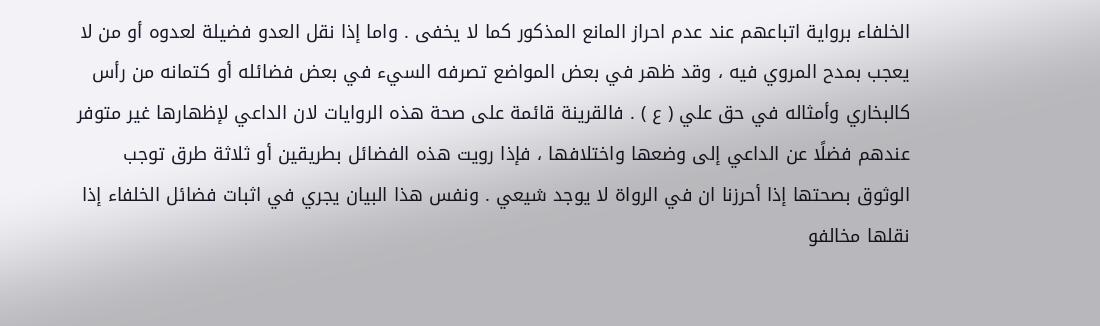الخلفاء برواية اتباعهم عند عدم احراز المانع المذكور كما لا يخفى . واما إذا نقل العدو فضيلة لعدوه أو من لا يعجب بمدح المروي فيه ، وقد ظهر في بعض المواضع تصرفه السيء في بعض فضائله أو كتمانه من رأس كالبخاري وأمثاله في حق علي ( ع ) . فالقرينة قائمة على صحة هذه الروايات لان الداعي لإظهارها غير متوفر عندهم فضلًا عن الداعي إلى وضعها واختلافها ، فإذا رويت هذه الفضائل بطريقين أو ثلاثة طرق توجب الوثوق بصحتها إذا أحرزنا ان في الرواة لا يوجد شيعي . ونفس هذا البيان يجري في اثبات فضائل الخلفاء إذا نقلها مخالفو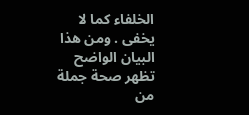الخلفاء كما لا يخفى . ومن هذا البيان الواضح تظهر صحة جملة من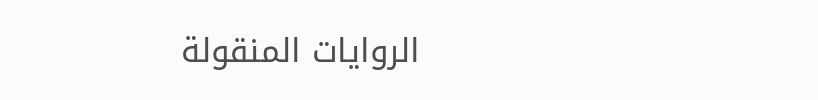الروايات المنقولة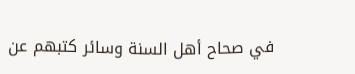في صحاح أهل السنة وسائر كتبهم عن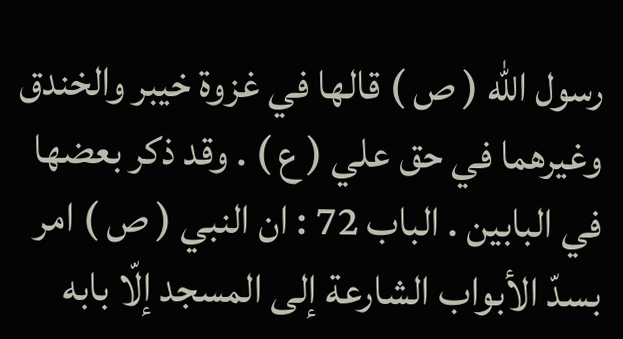رسول الله ( ص ) قالها في غزوة خيبر والخندق وغيرهما في حق علي ( ع ) . وقد ذكر بعضها في البابين . الباب 72 : ان النبي ( ص ) امر بسدّ الأبواب الشارعة إلى المسجد إلّا بابه